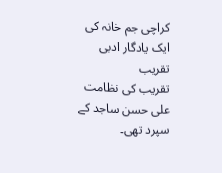کراچی جم خانہ کی ایک یادگار ادبی تقریب
تقریب کی نظامت علی حسن ساجد کے سپرد تھی۔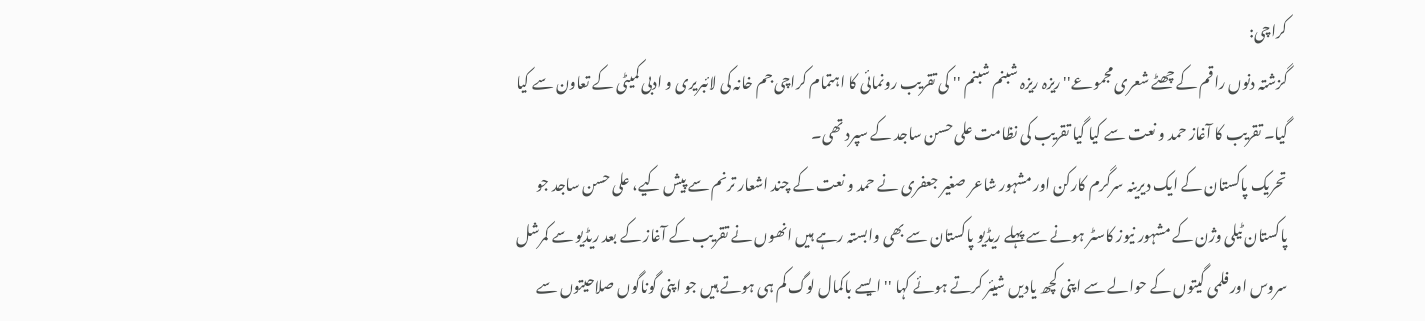کراچی:
گزشتہ دنوں راقم کے چھٹے شعری مجموعے'' ریزہ ریزہ شبنم شبنم '' کی تقریب رونمائی کا اہتمام کراچی جم خانہ کی لائبریری و ادبی کمیٹی کے تعاون سے کیا گیا۔ تقریب کا آغاز حمد و نعت سے کیا گیا تقریب کی نظامت علی حسن ساجد کے سپرد تھی۔
تحریک پاکستان کے ایک دیرینہ سرگرم کارکن اور مشہور شاعر صغیر جعفری نے حمد و نعت کے چند اشعار ترنم سے پیش کیے، علی حسن ساجد جو پاکستان ٹیلی وژن کے مشہور نیوز کاسٹر ہونے سے پہلے ریڈیو پاکستان سے بھی وابستہ رہے ہیں انھوں نے تقریب کے آغاز کے بعد ریڈیو سے کمرشل سروس اور فلمی گیتوں کے حوالے سے اپنی کچھ یادیں شیئر کرتے ہوئے کہا '' ایسے باکمال لوگ کم ہی ہوتے ہیں جو اپنی گوناگوں صلاحیتوں سے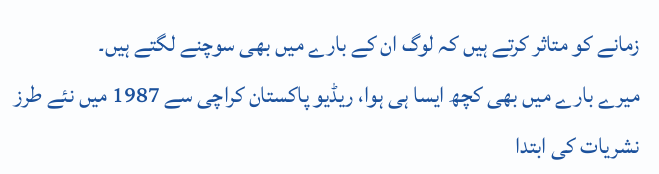زمانے کو متاثر کرتے ہیں کہ لوگ ان کے بارے میں بھی سوچنے لگتے ہیں۔
میرے بارے میں بھی کچھ ایسا ہی ہوا، ریڈیو پاکستان کراچی سے 1987 میں نئے طرز نشریات کی ابتدا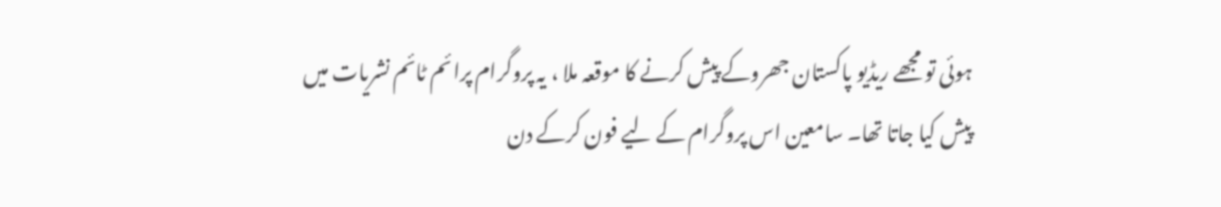ہوئی تو مجھے ریڈیو پاکستان جھروکے پیش کرنے کا موقعہ ملا ، یہ پروگرام پرائم ٹائم نشریات میں پیش کیا جاتا تھا۔ سامعین اس پروگرام کے لیے فون کرکے دن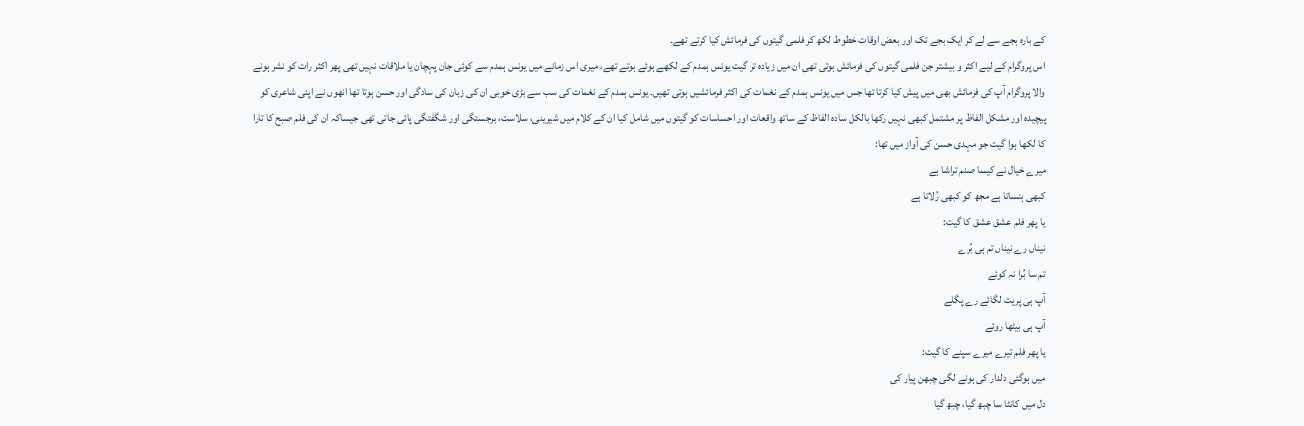کے بارہ بجے سے لے کر ایک بجے تک اور بعض اوقات خطوط لکھ کر فلمی گیتوں کی فرمائش کیا کرتے تھے۔
اس پروگرام کے لیے اکثر و بیشتر جن فلمی گیتوں کی فرمائش ہوتی تھی ان میں زیادہ تر گیت یونس ہمدم کے لکھے ہوئے ہوتے تھے، میری اس زمانے میں یونس ہمدم سے کوئی جان پہچان یا ملاقات نہیں تھی پھر اکثر رات کو نشر ہونے والا پروگرام آپ کی فرمائش بھی میں پیش کیا کرتا تھا جس میں یونس ہمدم کے نغمات کی اکثر فرمائشیں ہوتی تھیں۔ یونس ہمدم کے نغمات کی سب سے بڑی خوبی ان کی زبان کی سادگی اور حسن ہوتا تھا انھوں نے اپنی شاعری کو پیچیدہ اور مشکل الفاظ پر مشتمل کبھی نہیں رکھا بالکل سادہ الفاظ کے ساتھ واقعات اور احساسات کو گیتوں میں شامل کیا ان کے کلام میں شیرینی، سلاست، برجستگی اور شگفتگی پائی جاتی تھی جیساکہ ان کی فلم صبح کا تارا کا لکھا ہوا گیت جو مہدی حسن کی آواز میں تھا:
میرے خیال نے کیسا صنم تراشا ہے
کبھی ہنساتا ہے مجھ کو کبھی رُلاتا ہے
یا پھر فلم عشق عشق کا گیت:
نیناں رے نیناں تم ہی بُرے
تم سا بُرا نہ کوئے
آپ ہی پریت لگائے رے پگلے
آپ ہی بیٹھا روئے
یا پھر فلم تیرے میرے سپنے کا گیت:
میں ہوگئی دلدار کی ہونے لگی چبھن پیار کی
دل میں کانٹا سا چبھ گیا، چبھ گیا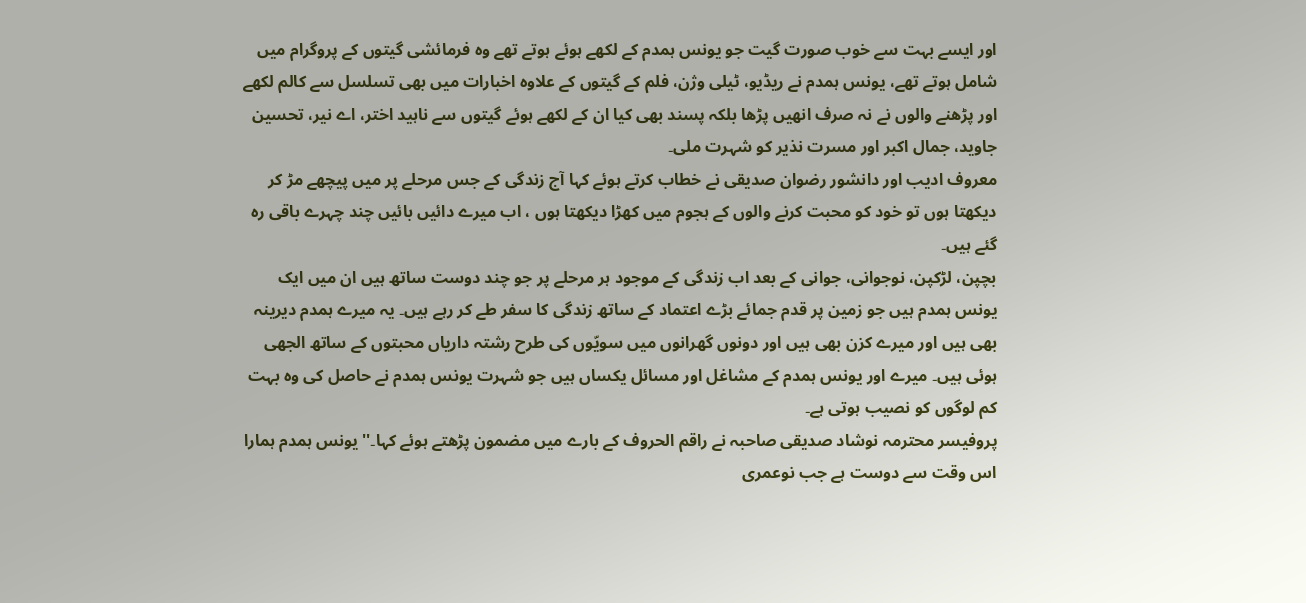اور ایسے بہت سے خوب صورت گیت جو یونس ہمدم کے لکھے ہوئے ہوتے تھے وہ فرمائشی گیتوں کے پروگرام میں شامل ہوتے تھے، یونس ہمدم نے ریڈیو، ٹیلی وژن، فلم کے گیتوں کے علاوہ اخبارات میں بھی تسلسل سے کالم لکھے اور پڑھنے والوں نے نہ صرف انھیں پڑھا بلکہ پسند بھی کیا ان کے لکھے ہوئے گیتوں سے ناہید اختر، اے نیر، تحسین جاوید، جمال اکبر اور مسرت نذیر کو شہرت ملی۔
معروف ادیب اور دانشور رضوان صدیقی نے خطاب کرتے ہوئے کہا آج زندگی کے جس مرحلے پر میں پیچھے مڑ کر دیکھتا ہوں تو خود کو محبت کرنے والوں کے ہجوم میں کھڑا دیکھتا ہوں ، اب میرے دائیں بائیں چند چہرے باقی رہ گئے ہیں۔
بچپن، لڑکپن، نوجوانی، جوانی کے بعد اب زندگی کے موجود ہر مرحلے پر جو چند دوست ساتھ ہیں ان میں ایک یونس ہمدم ہیں جو زمین پر قدم جمائے بڑے اعتماد کے ساتھ زندگی کا سفر طے کر رہے ہیں۔ یہ میرے ہمدم دیرینہ بھی ہیں اور میرے کزن بھی ہیں اور دونوں گھرانوں میں سویّوں کی طرح رشتہ داریاں محبتوں کے ساتھ الجھی ہوئی ہیں۔ میرے اور یونس ہمدم کے مشاغل اور مسائل یکساں ہیں جو شہرت یونس ہمدم نے حاصل کی وہ بہت کم لوگوں کو نصیب ہوتی ہے۔
پروفیسر محترمہ نوشاد صدیقی صاحبہ نے راقم الحروف کے بارے میں مضمون پڑھتے ہوئے کہا۔'' یونس ہمدم ہمارا اس وقت سے دوست ہے جب نوعمری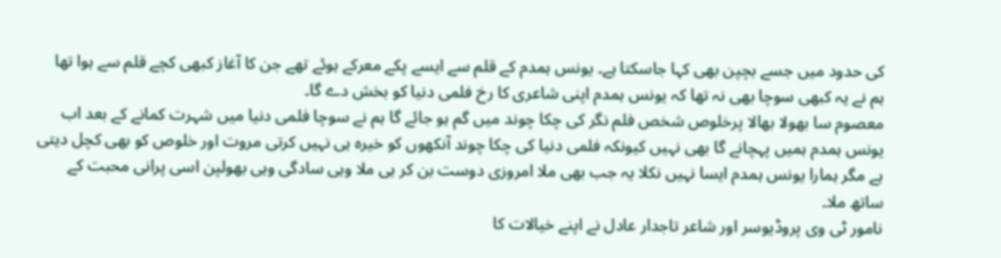کی حدود میں جسے بچپن بھی کہا جاسکتا ہے۔ یونس ہمدم کے قلم سے ایسے پکے معرکے ہوئے تھے جن کا آغاز کبھی کچے قلم سے ہوا تھا ہم نے یہ کبھی سوچا بھی نہ تھا کہ یونس ہمدم اپنی شاعری کا رخ فلمی دنیا کو بخش دے گا۔
معصوم سا بھولا بھالا پرخلوص شخص فلم نگر کی چکا چوند میں گم ہو جائے گا ہم نے سوچا فلمی دنیا میں شہرت کمانے کے بعد اب یونس ہمدم ہمیں پہچانے گا بھی نہیں کیونکہ فلمی دنیا کی چکا چوند آنکھوں کو خیرہ ہی نہیں کرتی مروت اور خلوص کو بھی کچل دیتی ہے مگر ہمارا یونس ہمدم ایسا نہیں نکلا یہ جب بھی ملا امروزی دوست بن کر ہی ملا وہی سادگی وہی بھولپن اسی پرانی محبت کے ساتھ ملا۔
نامور ٹی وی پروڈیوسر اور شاعر تاجدار عادل نے اپنے خیالات کا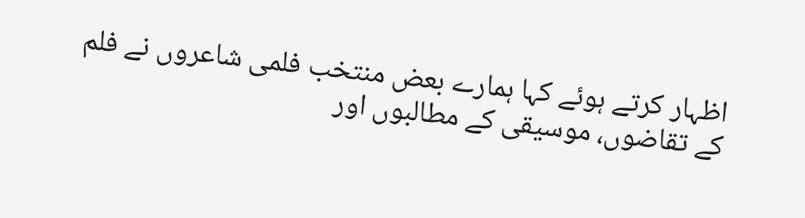اظہار کرتے ہوئے کہا ہمارے بعض منتخب فلمی شاعروں نے فلم کے تقاضوں، موسیقی کے مطالبوں اور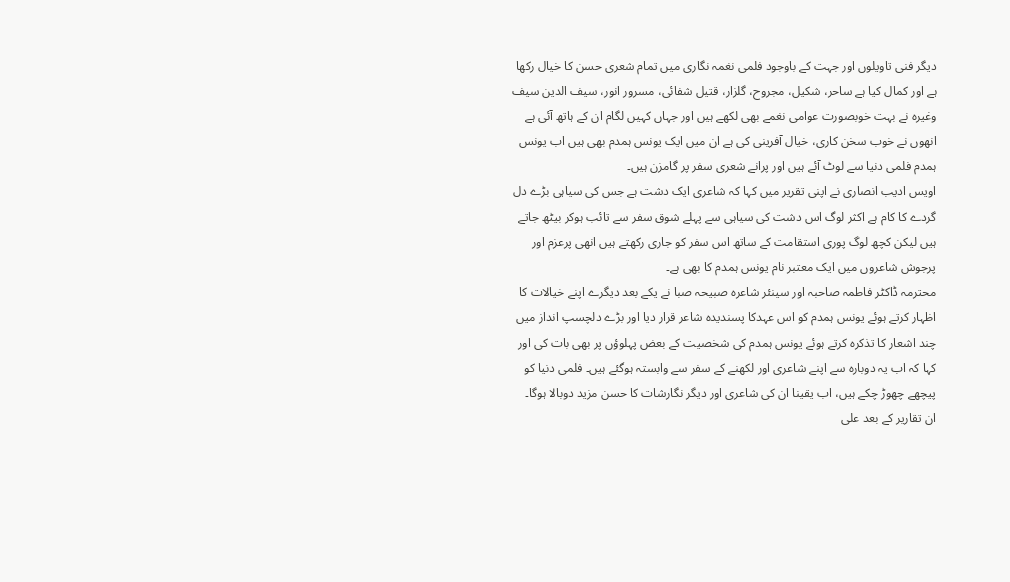دیگر فنی تاویلوں اور جہت کے باوجود فلمی نغمہ نگاری میں تمام شعری حسن کا خیال رکھا ہے اور کمال کیا ہے ساحر، شکیل، مجروح، گلزار، قتیل شفائی، مسرور انور، سیف الدین سیف وغیرہ نے بہت خوبصورت عوامی نغمے بھی لکھے ہیں اور جہاں کہیں لگام ان کے ہاتھ آئی ہے انھوں نے خوب سخن کاری، خیال آفرینی کی ہے ان میں ایک یونس ہمدم بھی ہیں اب یونس ہمدم فلمی دنیا سے لوٹ آئے ہیں اور پرانے شعری سفر پر گامزن ہیں۔
اویس ادیب انصاری نے اپنی تقریر میں کہا کہ شاعری ایک دشت ہے جس کی سیاہی بڑے دل گردے کا کام ہے اکثر لوگ اس دشت کی سیاہی سے پہلے شوق سفر سے تائب ہوکر بیٹھ جاتے ہیں لیکن کچھ لوگ پوری استقامت کے ساتھ اس سفر کو جاری رکھتے ہیں انھی پرعزم اور پرجوش شاعروں میں ایک معتبر نام یونس ہمدم کا بھی ہے۔
محترمہ ڈاکٹر فاطمہ صاحبہ اور سینئر شاعرہ صبیحہ صبا نے یکے بعد دیگرے اپنے خیالات کا اظہار کرتے ہوئے یونس ہمدم کو اس عہدکا پسندیدہ شاعر قرار دیا اور بڑے دلچسپ انداز میں چند اشعار کا تذکرہ کرتے ہوئے یونس ہمدم کی شخصیت کے بعض پہلوؤں پر بھی بات کی اور کہا کہ اب یہ دوبارہ سے اپنے شاعری اور لکھنے کے سفر سے وابستہ ہوگئے ہیں۔ فلمی دنیا کو پیچھے چھوڑ چکے ہیں، اب یقینا ان کی شاعری اور دیگر نگارشات کا حسن مزید دوبالا ہوگا۔
ان تقاریر کے بعد علی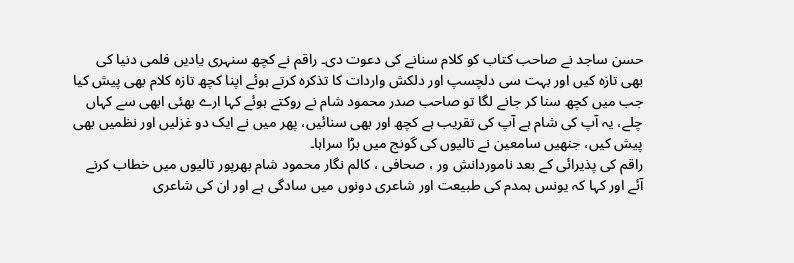حسن ساجد نے صاحب کتاب کو کلام سنانے کی دعوت دی۔ راقم نے کچھ سنہری یادیں فلمی دنیا کی بھی تازہ کیں اور بہت سی دلچسپ اور دلکش واردات کا تذکرہ کرتے ہوئے اپنا کچھ تازہ کلام بھی پیش کیا جب میں کچھ سنا کر جانے لگا تو صاحب صدر محمود شام نے روکتے ہوئے کہا ارے بھئی ابھی سے کہاں چلے، یہ آپ کی شام ہے آپ کی تقریب ہے کچھ اور بھی سنائیں، پھر میں نے ایک دو غزلیں اور نظمیں بھی پیش کیں، جنھیں سامعین نے تالیوں کی گونج میں بڑا سراہا۔
راقم کی پذیرائی کے بعد ناموردانش ور ، صحافی ، کالم نگار محمود شام بھرپور تالیوں میں خطاب کرنے آئے اور کہا کہ یونس ہمدم کی طبیعت اور شاعری دونوں میں سادگی ہے اور ان کی شاعری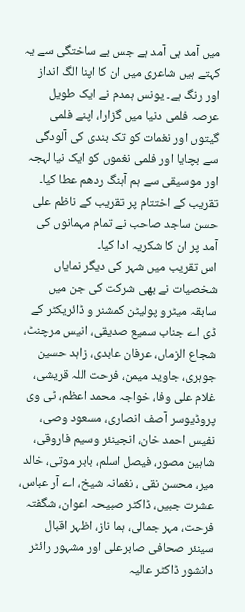میں آمد ہی آمد ہے جس بے ساختگی سے یہ کہتے ہیں شاعری میں ان کا اپنا الگ انداز اور رنگ ہے۔ یونس ہمدم نے ایک طویل عرصہ فلمی دنیا میں گزارا، اپنے فلمی گیتوں اور نغمات کو تک بندی کی آلودگی سے بچایا اور فلمی نغموں کو ایک نیا لہجہ اور موسیقی سے ہم آہنگ ردھم عطا کیا۔ تقریب کے اختتام پر تقریب کے ناظم علی حسن ساجد صاحب نے تمام مہمانوں کی آمد پر ان کا شکریہ ادا کیا۔
اس تقریب میں شہر کی دیگر نمایاں شخصیات نے بھی شرکت کی جن میں سابقہ میٹرو پولیٹن کمشنر و ڈائریکٹر کے ڈی اے جناب سمیع صدیقی، انیس مرچنٹ، شجاع الزماں، عرفان عابدی، زاہد حسین جوہری، جاوید میمن، فرحت اللہ قریشی، غلام علی وفا، خواجہ محمد اعظم، ٹی وی پروڈیوسر آصف انصاری، مسعود وصی، نفیس احمد خان، انجینئر وسیم فاروقی، شاہین مصور، فیصل اسلم، بابر موتی، خالد میر، محسن نقی ، نغمانہ شیخ، اے آر عباس، عشرت جبیں، ڈاکٹر صبیحہ اعوان، شگفتہ فرحت، مہر جمالی، ہما ناز، اظہر اقبال سینئر صحافی صابرعلی اور مشہور رائٹر دانشور ڈاکٹر عالیہ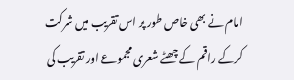امام نے بھی خاص طور پر اس تقریب میں شرکت کرکے راقم کے چھٹے شعری مجموعے اور تقریب کی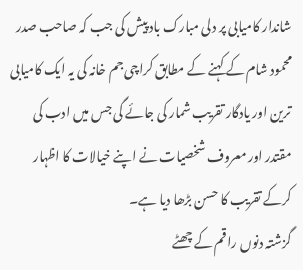شاندار کامیابی پر دلی مبارک باد پیش کی جب کہ صاحب صدر محمود شام کے کہنے کے مطابق کراچی جم خانہ کی یہ ایک کامیابی ترین اور یادگار تقریب شمار کی جائے گی جس میں ادب کی مقتدر اور معروف شخصیات نے اپنے خیالات کا اظہار کرکے تقریب کا حسن بڑھا دیا ہے۔
گزشتہ دنوں راقم کے چھٹے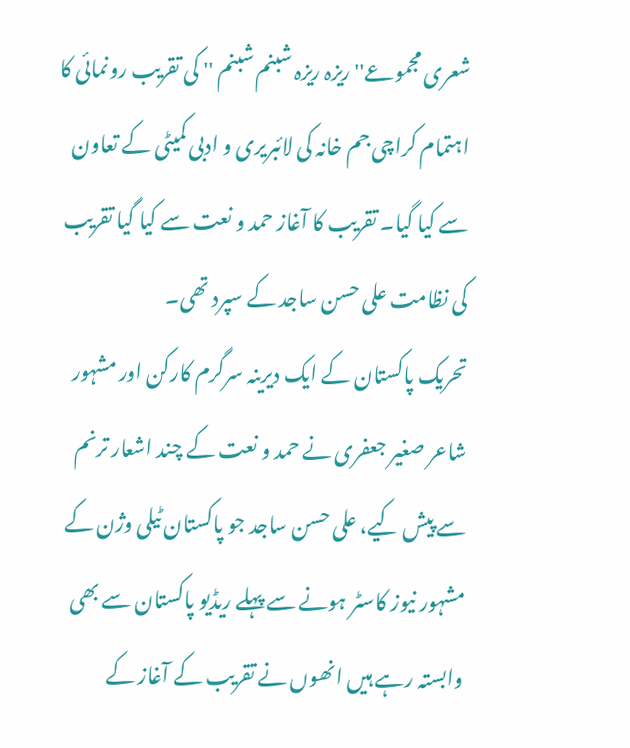شعری مجموعے'' ریزہ ریزہ شبنم شبنم '' کی تقریب رونمائی کا اہتمام کراچی جم خانہ کی لائبریری و ادبی کمیٹی کے تعاون سے کیا گیا۔ تقریب کا آغاز حمد و نعت سے کیا گیا تقریب کی نظامت علی حسن ساجد کے سپرد تھی۔
تحریک پاکستان کے ایک دیرینہ سرگرم کارکن اور مشہور شاعر صغیر جعفری نے حمد و نعت کے چند اشعار ترنم سے پیش کیے، علی حسن ساجد جو پاکستان ٹیلی وژن کے مشہور نیوز کاسٹر ہونے سے پہلے ریڈیو پاکستان سے بھی وابستہ رہے ہیں انھوں نے تقریب کے آغاز کے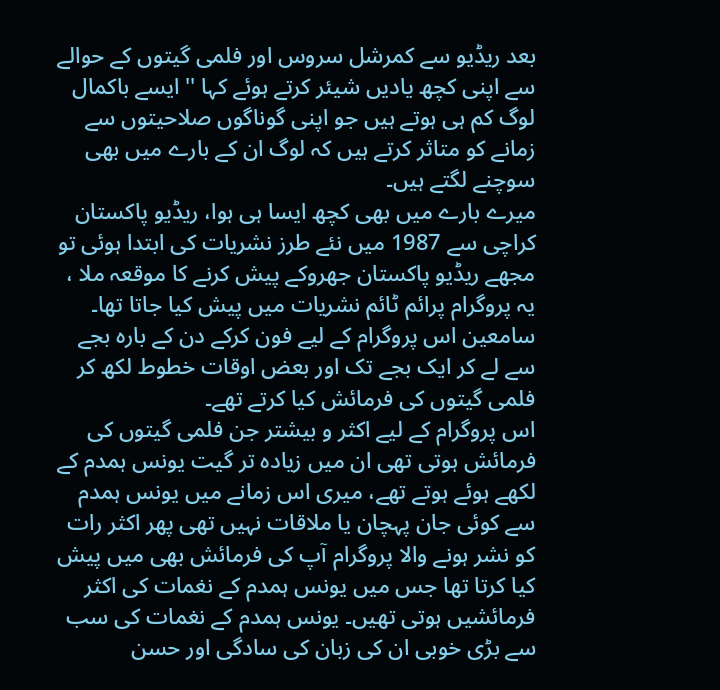بعد ریڈیو سے کمرشل سروس اور فلمی گیتوں کے حوالے سے اپنی کچھ یادیں شیئر کرتے ہوئے کہا '' ایسے باکمال لوگ کم ہی ہوتے ہیں جو اپنی گوناگوں صلاحیتوں سے زمانے کو متاثر کرتے ہیں کہ لوگ ان کے بارے میں بھی سوچنے لگتے ہیں۔
میرے بارے میں بھی کچھ ایسا ہی ہوا، ریڈیو پاکستان کراچی سے 1987 میں نئے طرز نشریات کی ابتدا ہوئی تو مجھے ریڈیو پاکستان جھروکے پیش کرنے کا موقعہ ملا ، یہ پروگرام پرائم ٹائم نشریات میں پیش کیا جاتا تھا۔ سامعین اس پروگرام کے لیے فون کرکے دن کے بارہ بجے سے لے کر ایک بجے تک اور بعض اوقات خطوط لکھ کر فلمی گیتوں کی فرمائش کیا کرتے تھے۔
اس پروگرام کے لیے اکثر و بیشتر جن فلمی گیتوں کی فرمائش ہوتی تھی ان میں زیادہ تر گیت یونس ہمدم کے لکھے ہوئے ہوتے تھے، میری اس زمانے میں یونس ہمدم سے کوئی جان پہچان یا ملاقات نہیں تھی پھر اکثر رات کو نشر ہونے والا پروگرام آپ کی فرمائش بھی میں پیش کیا کرتا تھا جس میں یونس ہمدم کے نغمات کی اکثر فرمائشیں ہوتی تھیں۔ یونس ہمدم کے نغمات کی سب سے بڑی خوبی ان کی زبان کی سادگی اور حسن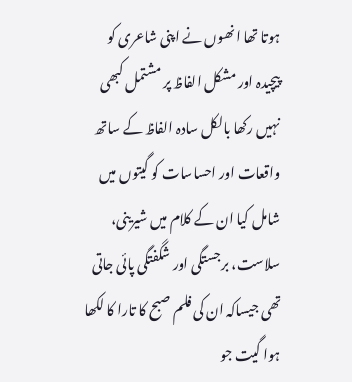ہوتا تھا انھوں نے اپنی شاعری کو پیچیدہ اور مشکل الفاظ پر مشتمل کبھی نہیں رکھا بالکل سادہ الفاظ کے ساتھ واقعات اور احساسات کو گیتوں میں شامل کیا ان کے کلام میں شیرینی، سلاست، برجستگی اور شگفتگی پائی جاتی تھی جیساکہ ان کی فلم صبح کا تارا کا لکھا ہوا گیت جو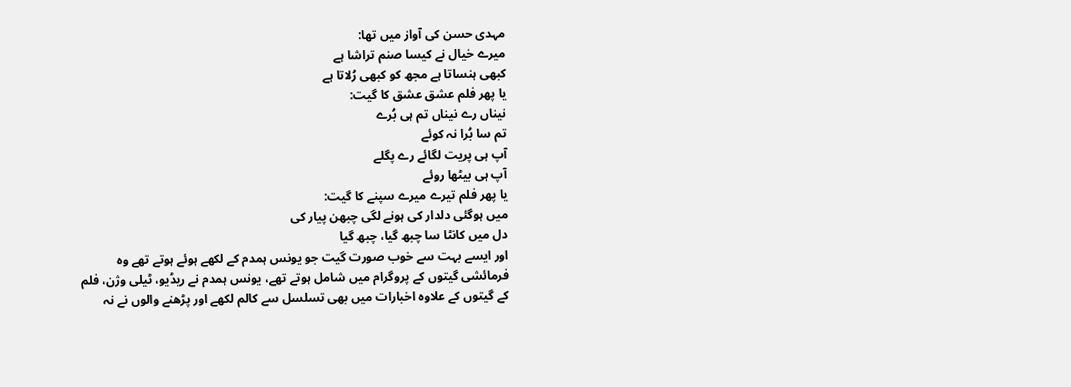مہدی حسن کی آواز میں تھا:
میرے خیال نے کیسا صنم تراشا ہے
کبھی ہنساتا ہے مجھ کو کبھی رُلاتا ہے
یا پھر فلم عشق عشق کا گیت:
نیناں رے نیناں تم ہی بُرے
تم سا بُرا نہ کوئے
آپ ہی پریت لگائے رے پگلے
آپ ہی بیٹھا روئے
یا پھر فلم تیرے میرے سپنے کا گیت:
میں ہوگئی دلدار کی ہونے لگی چبھن پیار کی
دل میں کانٹا سا چبھ گیا، چبھ گیا
اور ایسے بہت سے خوب صورت گیت جو یونس ہمدم کے لکھے ہوئے ہوتے تھے وہ فرمائشی گیتوں کے پروگرام میں شامل ہوتے تھے، یونس ہمدم نے ریڈیو، ٹیلی وژن، فلم کے گیتوں کے علاوہ اخبارات میں بھی تسلسل سے کالم لکھے اور پڑھنے والوں نے نہ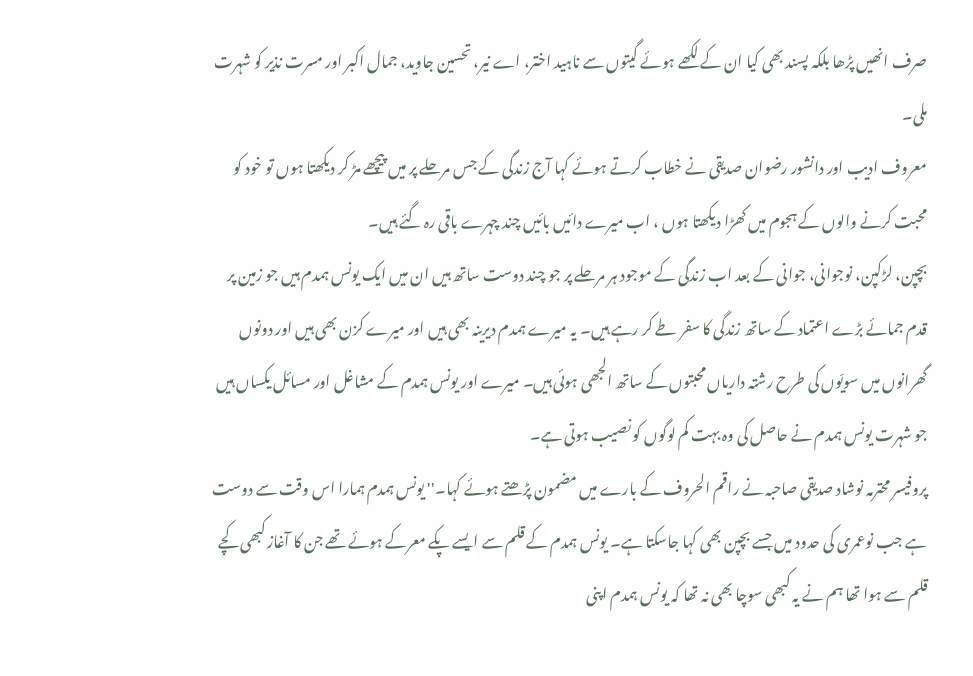صرف انھیں پڑھا بلکہ پسند بھی کیا ان کے لکھے ہوئے گیتوں سے ناہید اختر، اے نیر، تحسین جاوید، جمال اکبر اور مسرت نذیر کو شہرت ملی۔
معروف ادیب اور دانشور رضوان صدیقی نے خطاب کرتے ہوئے کہا آج زندگی کے جس مرحلے پر میں پیچھے مڑ کر دیکھتا ہوں تو خود کو محبت کرنے والوں کے ہجوم میں کھڑا دیکھتا ہوں ، اب میرے دائیں بائیں چند چہرے باقی رہ گئے ہیں۔
بچپن، لڑکپن، نوجوانی، جوانی کے بعد اب زندگی کے موجود ہر مرحلے پر جو چند دوست ساتھ ہیں ان میں ایک یونس ہمدم ہیں جو زمین پر قدم جمائے بڑے اعتماد کے ساتھ زندگی کا سفر طے کر رہے ہیں۔ یہ میرے ہمدم دیرینہ بھی ہیں اور میرے کزن بھی ہیں اور دونوں گھرانوں میں سویّوں کی طرح رشتہ داریاں محبتوں کے ساتھ الجھی ہوئی ہیں۔ میرے اور یونس ہمدم کے مشاغل اور مسائل یکساں ہیں جو شہرت یونس ہمدم نے حاصل کی وہ بہت کم لوگوں کو نصیب ہوتی ہے۔
پروفیسر محترمہ نوشاد صدیقی صاحبہ نے راقم الحروف کے بارے میں مضمون پڑھتے ہوئے کہا۔'' یونس ہمدم ہمارا اس وقت سے دوست ہے جب نوعمری کی حدود میں جسے بچپن بھی کہا جاسکتا ہے۔ یونس ہمدم کے قلم سے ایسے پکے معرکے ہوئے تھے جن کا آغاز کبھی کچے قلم سے ہوا تھا ہم نے یہ کبھی سوچا بھی نہ تھا کہ یونس ہمدم اپنی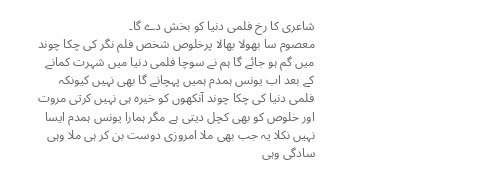شاعری کا رخ فلمی دنیا کو بخش دے گا۔
معصوم سا بھولا بھالا پرخلوص شخص فلم نگر کی چکا چوند میں گم ہو جائے گا ہم نے سوچا فلمی دنیا میں شہرت کمانے کے بعد اب یونس ہمدم ہمیں پہچانے گا بھی نہیں کیونکہ فلمی دنیا کی چکا چوند آنکھوں کو خیرہ ہی نہیں کرتی مروت اور خلوص کو بھی کچل دیتی ہے مگر ہمارا یونس ہمدم ایسا نہیں نکلا یہ جب بھی ملا امروزی دوست بن کر ہی ملا وہی سادگی وہی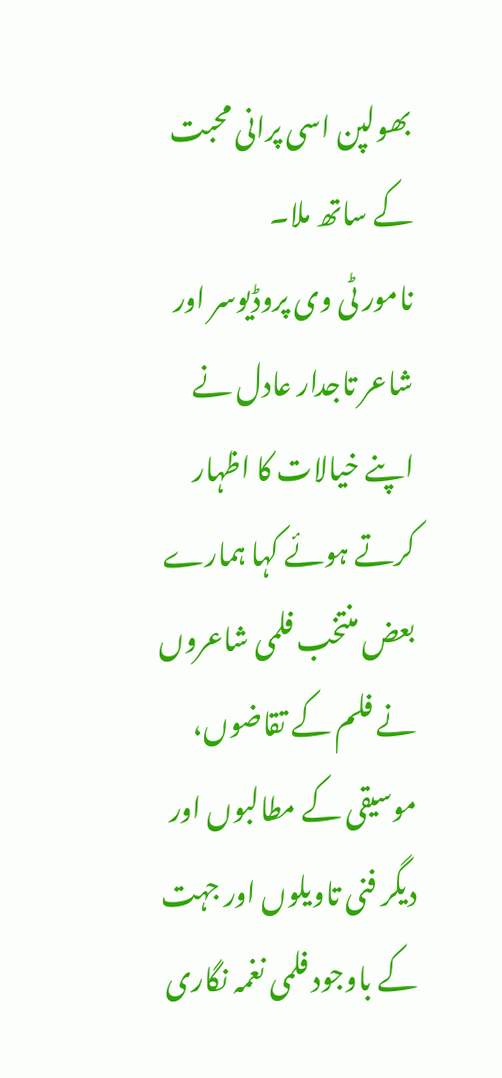بھولپن اسی پرانی محبت کے ساتھ ملا۔
نامور ٹی وی پروڈیوسر اور شاعر تاجدار عادل نے اپنے خیالات کا اظہار کرتے ہوئے کہا ہمارے بعض منتخب فلمی شاعروں نے فلم کے تقاضوں، موسیقی کے مطالبوں اور دیگر فنی تاویلوں اور جہت کے باوجود فلمی نغمہ نگاری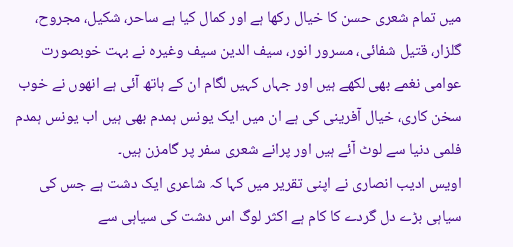میں تمام شعری حسن کا خیال رکھا ہے اور کمال کیا ہے ساحر، شکیل، مجروح، گلزار، قتیل شفائی، مسرور انور، سیف الدین سیف وغیرہ نے بہت خوبصورت عوامی نغمے بھی لکھے ہیں اور جہاں کہیں لگام ان کے ہاتھ آئی ہے انھوں نے خوب سخن کاری، خیال آفرینی کی ہے ان میں ایک یونس ہمدم بھی ہیں اب یونس ہمدم فلمی دنیا سے لوٹ آئے ہیں اور پرانے شعری سفر پر گامزن ہیں۔
اویس ادیب انصاری نے اپنی تقریر میں کہا کہ شاعری ایک دشت ہے جس کی سیاہی بڑے دل گردے کا کام ہے اکثر لوگ اس دشت کی سیاہی سے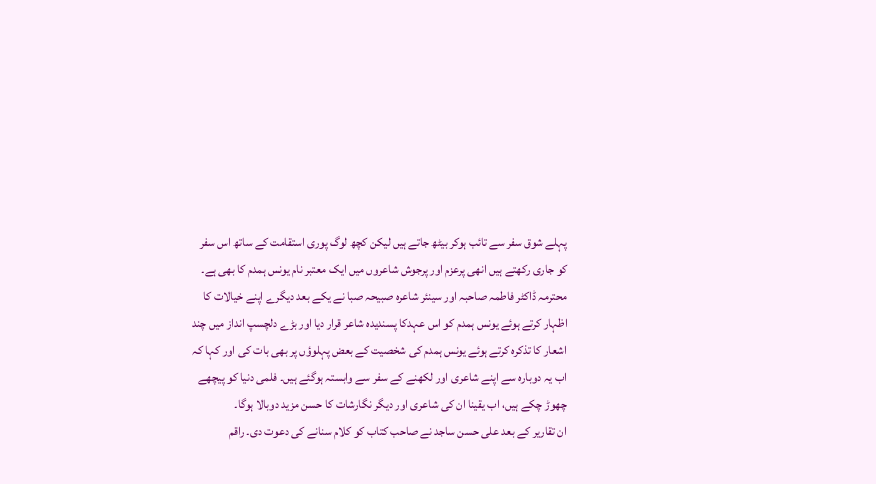پہلے شوق سفر سے تائب ہوکر بیٹھ جاتے ہیں لیکن کچھ لوگ پوری استقامت کے ساتھ اس سفر کو جاری رکھتے ہیں انھی پرعزم اور پرجوش شاعروں میں ایک معتبر نام یونس ہمدم کا بھی ہے۔
محترمہ ڈاکٹر فاطمہ صاحبہ اور سینئر شاعرہ صبیحہ صبا نے یکے بعد دیگرے اپنے خیالات کا اظہار کرتے ہوئے یونس ہمدم کو اس عہدکا پسندیدہ شاعر قرار دیا اور بڑے دلچسپ انداز میں چند اشعار کا تذکرہ کرتے ہوئے یونس ہمدم کی شخصیت کے بعض پہلوؤں پر بھی بات کی اور کہا کہ اب یہ دوبارہ سے اپنے شاعری اور لکھنے کے سفر سے وابستہ ہوگئے ہیں۔ فلمی دنیا کو پیچھے چھوڑ چکے ہیں، اب یقینا ان کی شاعری اور دیگر نگارشات کا حسن مزید دوبالا ہوگا۔
ان تقاریر کے بعد علی حسن ساجد نے صاحب کتاب کو کلام سنانے کی دعوت دی۔ راقم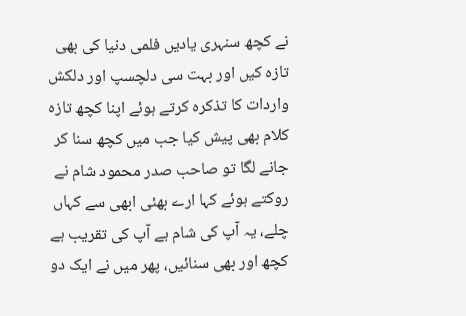نے کچھ سنہری یادیں فلمی دنیا کی بھی تازہ کیں اور بہت سی دلچسپ اور دلکش واردات کا تذکرہ کرتے ہوئے اپنا کچھ تازہ کلام بھی پیش کیا جب میں کچھ سنا کر جانے لگا تو صاحب صدر محمود شام نے روکتے ہوئے کہا ارے بھئی ابھی سے کہاں چلے، یہ آپ کی شام ہے آپ کی تقریب ہے کچھ اور بھی سنائیں، پھر میں نے ایک دو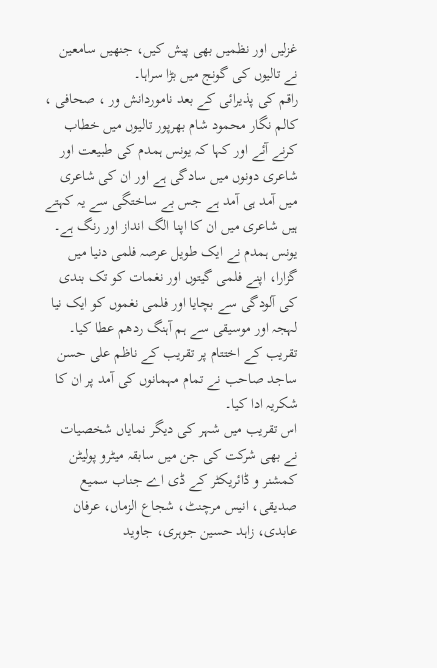غزلیں اور نظمیں بھی پیش کیں، جنھیں سامعین نے تالیوں کی گونج میں بڑا سراہا۔
راقم کی پذیرائی کے بعد ناموردانش ور ، صحافی ، کالم نگار محمود شام بھرپور تالیوں میں خطاب کرنے آئے اور کہا کہ یونس ہمدم کی طبیعت اور شاعری دونوں میں سادگی ہے اور ان کی شاعری میں آمد ہی آمد ہے جس بے ساختگی سے یہ کہتے ہیں شاعری میں ان کا اپنا الگ انداز اور رنگ ہے۔ یونس ہمدم نے ایک طویل عرصہ فلمی دنیا میں گزارا، اپنے فلمی گیتوں اور نغمات کو تک بندی کی آلودگی سے بچایا اور فلمی نغموں کو ایک نیا لہجہ اور موسیقی سے ہم آہنگ ردھم عطا کیا۔ تقریب کے اختتام پر تقریب کے ناظم علی حسن ساجد صاحب نے تمام مہمانوں کی آمد پر ان کا شکریہ ادا کیا۔
اس تقریب میں شہر کی دیگر نمایاں شخصیات نے بھی شرکت کی جن میں سابقہ میٹرو پولیٹن کمشنر و ڈائریکٹر کے ڈی اے جناب سمیع صدیقی، انیس مرچنٹ، شجاع الزماں، عرفان عابدی، زاہد حسین جوہری، جاوید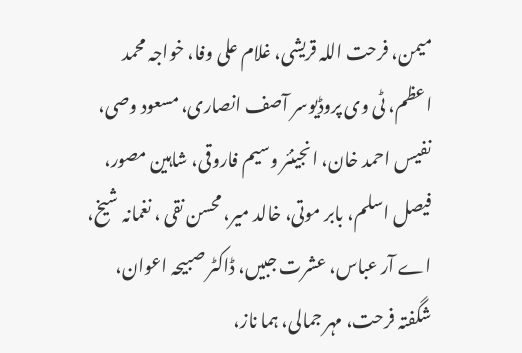میمن، فرحت اللہ قریشی، غلام علی وفا، خواجہ محمد اعظم، ٹی وی پروڈیوسر آصف انصاری، مسعود وصی، نفیس احمد خان، انجینئر وسیم فاروقی، شاہین مصور، فیصل اسلم، بابر موتی، خالد میر، محسن نقی ، نغمانہ شیخ، اے آر عباس، عشرت جبیں، ڈاکٹر صبیحہ اعوان، شگفتہ فرحت، مہر جمالی، ہما ناز،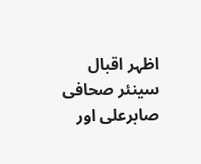اظہر اقبال سینئر صحافی صابرعلی اور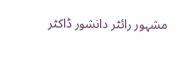مشہور رائٹر دانشور ڈاکٹر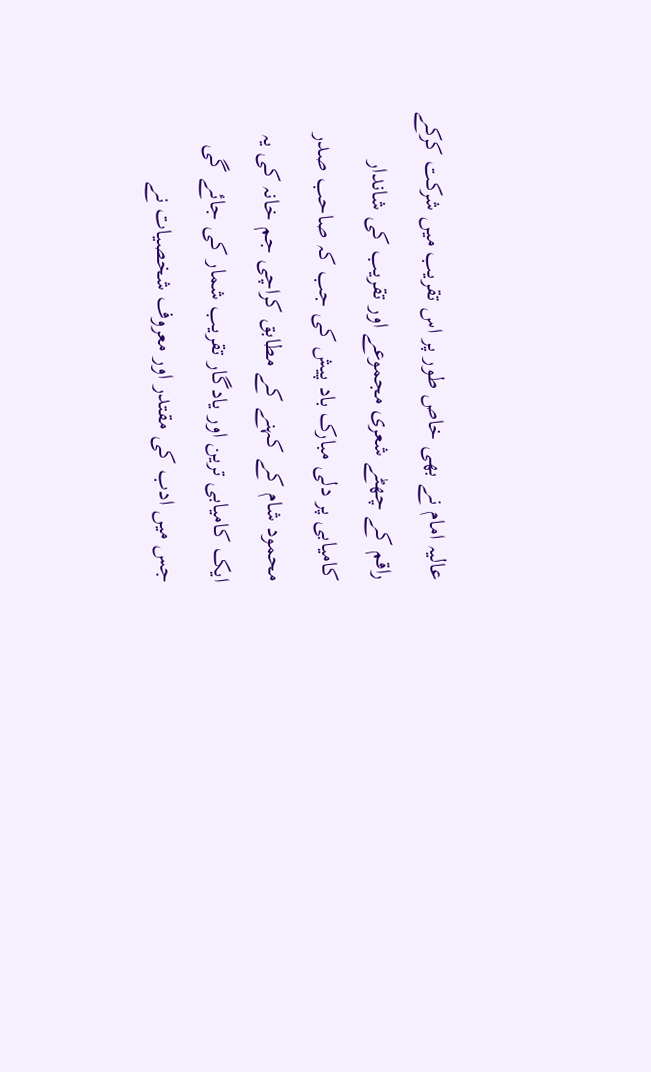عالیہ امام نے بھی خاص طور پر اس تقریب میں شرکت کرکے راقم کے چھٹے شعری مجموعے اور تقریب کی شاندار کامیابی پر دلی مبارک باد پیش کی جب کہ صاحب صدر محمود شام کے کہنے کے مطابق کراچی جم خانہ کی یہ ایک کامیابی ترین اور یادگار تقریب شمار کی جائے گی جس میں ادب کی مقتدر اور معروف شخصیات نے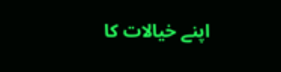اپنے خیالات کا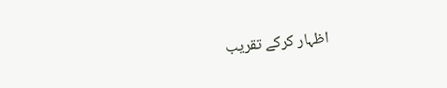اظہار کرکے تقریب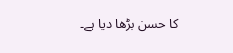کا حسن بڑھا دیا ہے۔